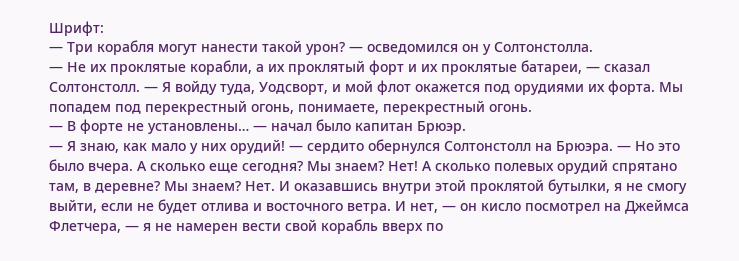Шрифт:
— Три корабля могут нанести такой урон? — осведомился он у Солтонстолла.
— Не их проклятые корабли, а их проклятый форт и их проклятые батареи, — сказал Солтонстолл. — Я войду туда, Уодсворт, и мой флот окажется под орудиями их форта. Мы попадем под перекрестный огонь, понимаете, перекрестный огонь.
— В форте не установлены… — начал было капитан Брюэр.
— Я знаю, как мало у них орудий! — сердито обернулся Солтонстолл на Брюэра. — Но это было вчера. А сколько еще сегодня? Мы знаем? Нет! А сколько полевых орудий спрятано там, в деревне? Мы знаем? Нет. И оказавшись внутри этой проклятой бутылки, я не смогу выйти, если не будет отлива и восточного ветра. И нет, — он кисло посмотрел на Джеймса Флетчера, — я не намерен вести свой корабль вверх по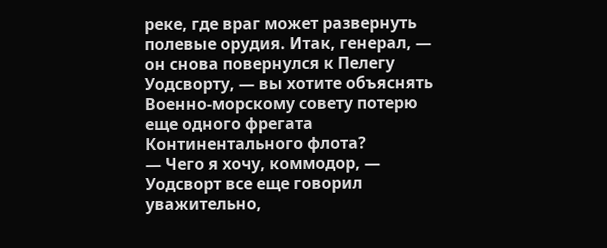реке, где враг может развернуть полевые орудия. Итак, генерал, — он снова повернулся к Пелегу Уодсворту, — вы хотите объяснять Военно-морскому совету потерю еще одного фрегата Континентального флота?
— Чего я хочу, коммодор, — Уодсворт все еще говорил уважительно,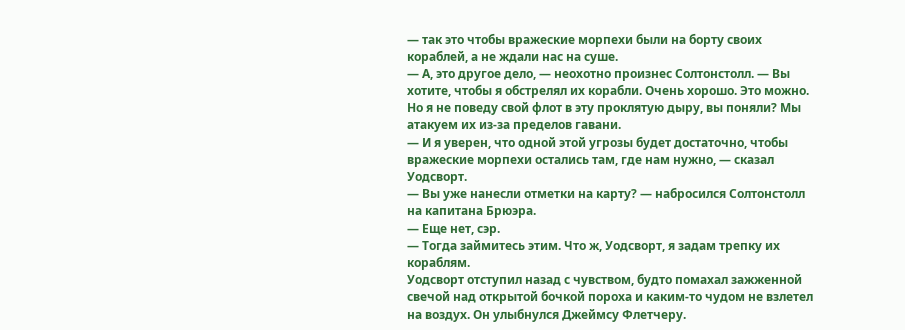— так это чтобы вражеские морпехи были на борту своих кораблей, а не ждали нас на суше.
— А, это другое дело, — неохотно произнес Солтонстолл. — Вы хотите, чтобы я обстрелял их корабли. Очень хорошо. Это можно. Но я не поведу свой флот в эту проклятую дыру, вы поняли? Мы атакуем их из-за пределов гавани.
— И я уверен, что одной этой угрозы будет достаточно, чтобы вражеские морпехи остались там, где нам нужно, — сказал Уодсворт.
— Вы уже нанесли отметки на карту? — набросился Солтонстолл на капитана Брюэра.
— Еще нет, сэр.
— Тогда займитесь этим. Что ж, Уодсворт, я задам трепку их кораблям.
Уодсворт отступил назад с чувством, будто помахал зажженной свечой над открытой бочкой пороха и каким-то чудом не взлетел на воздух. Он улыбнулся Джеймсу Флетчеру.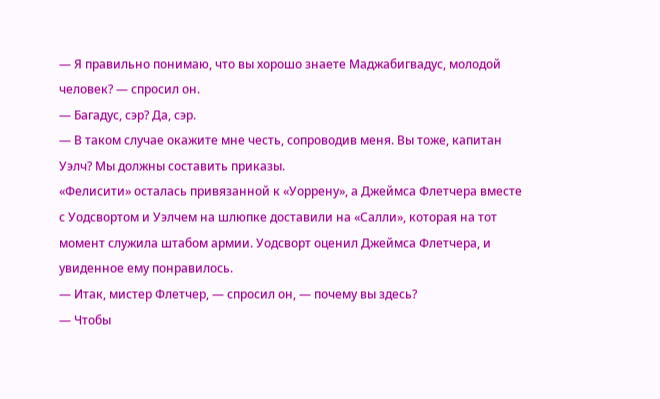— Я правильно понимаю, что вы хорошо знаете Маджабигвадус, молодой человек? — спросил он.
— Багадус, сэр? Да, сэр.
— В таком случае окажите мне честь, сопроводив меня. Вы тоже, капитан Уэлч? Мы должны составить приказы.
«Фелисити» осталась привязанной к «Уоррену», а Джеймса Флетчера вместе с Уодсвортом и Уэлчем на шлюпке доставили на «Салли», которая на тот момент служила штабом армии. Уодсворт оценил Джеймса Флетчера, и увиденное ему понравилось.
— Итак, мистер Флетчер, — спросил он, — почему вы здесь?
— Чтобы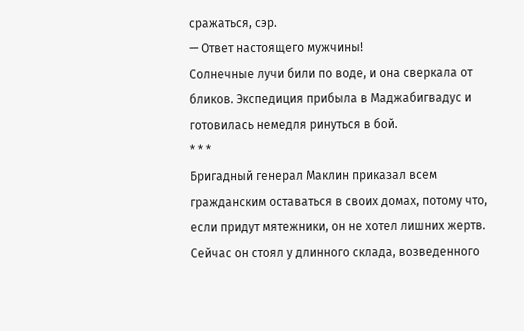сражаться, сэр.
— Ответ настоящего мужчины!
Солнечные лучи били по воде, и она сверкала от бликов. Экспедиция прибыла в Маджабигвадус и готовилась немедля ринуться в бой.
* * *
Бригадный генерал Маклин приказал всем гражданским оставаться в своих домах, потому что, если придут мятежники, он не хотел лишних жертв. Сейчас он стоял у длинного склада, возведенного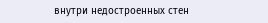внутри недостроенных стен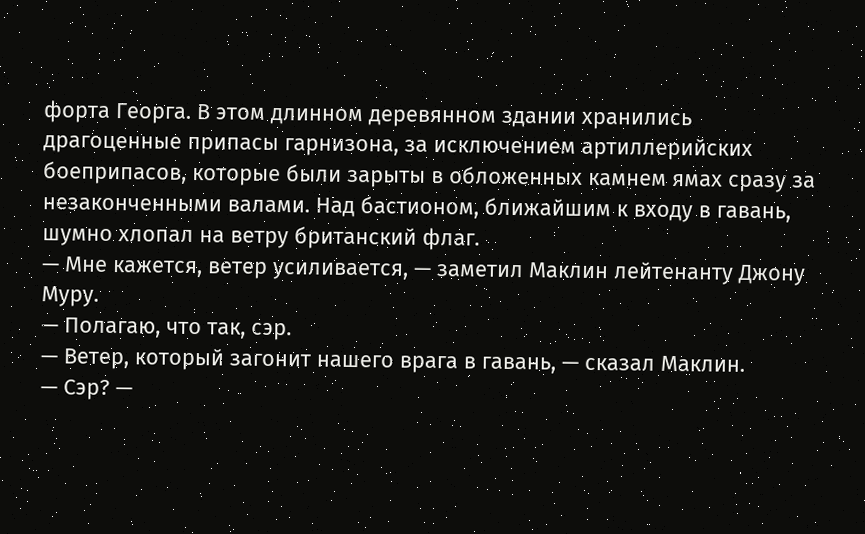форта Георга. В этом длинном деревянном здании хранились драгоценные припасы гарнизона, за исключением артиллерийских боеприпасов, которые были зарыты в обложенных камнем ямах сразу за незаконченными валами. Над бастионом, ближайшим к входу в гавань, шумно хлопал на ветру британский флаг.
— Мне кажется, ветер усиливается, — заметил Маклин лейтенанту Джону Муру.
— Полагаю, что так, сэр.
— Ветер, который загонит нашего врага в гавань, — сказал Маклин.
— Сэр? —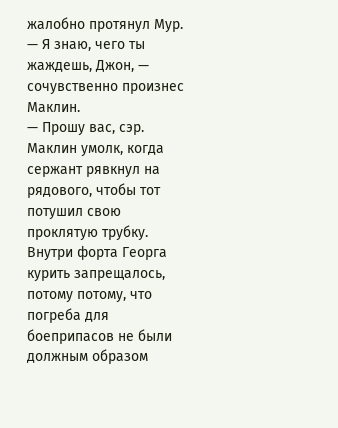жалобно протянул Мур.
— Я знаю, чего ты жаждешь, Джон, — сочувственно произнес Маклин.
— Прошу вас, сэр.
Маклин умолк, когда сержант рявкнул на рядового, чтобы тот потушил свою проклятую трубку. Внутри форта Георга курить запрещалось, потому потому, что погреба для боеприпасов не были должным образом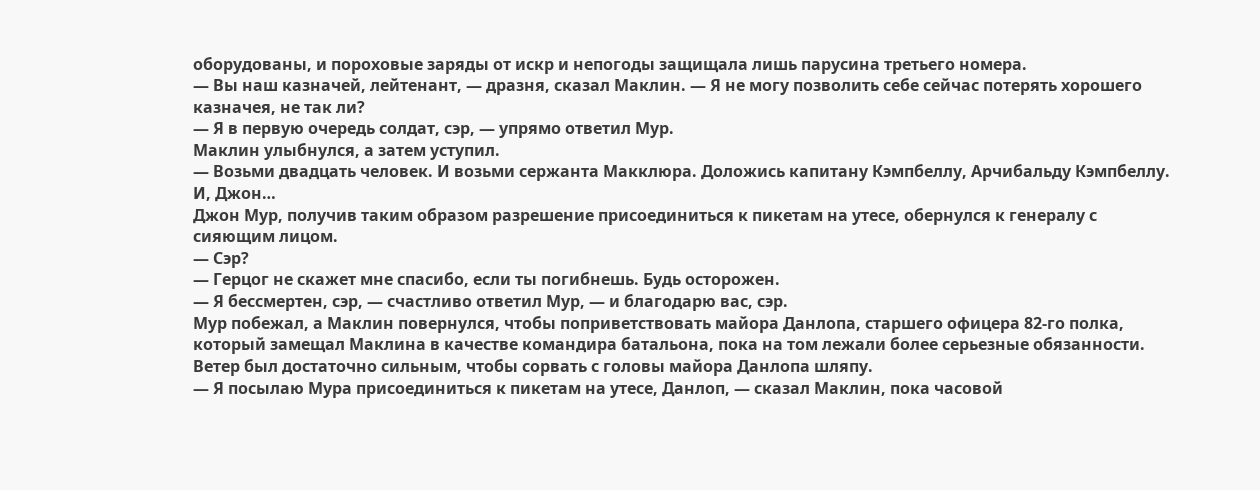оборудованы, и пороховые заряды от искр и непогоды защищала лишь парусина третьего номера.
— Вы наш казначей, лейтенант, — дразня, сказал Маклин. — Я не могу позволить себе сейчас потерять хорошего казначея, не так ли?
— Я в первую очередь солдат, сэр, — упрямо ответил Мур.
Маклин улыбнулся, а затем уступил.
— Возьми двадцать человек. И возьми сержанта Макклюра. Доложись капитану Кэмпбеллу, Арчибальду Кэмпбеллу. И, Джон…
Джон Мур, получив таким образом разрешение присоединиться к пикетам на утесе, обернулся к генералу с сияющим лицом.
— Сэр?
— Герцог не скажет мне спасибо, если ты погибнешь. Будь осторожен.
— Я бессмертен, сэр, — счастливо ответил Мур, — и благодарю вас, сэр.
Мур побежал, а Маклин повернулся, чтобы поприветствовать майора Данлопа, старшего офицера 82-го полка, который замещал Маклина в качестве командира батальона, пока на том лежали более серьезные обязанности. Ветер был достаточно сильным, чтобы сорвать с головы майора Данлопа шляпу.
— Я посылаю Мура присоединиться к пикетам на утесе, Данлоп, — сказал Маклин, пока часовой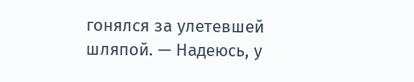гонялся за улетевшей шляпой. — Надеюсь, у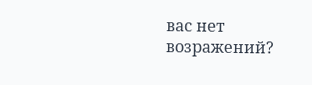вас нет возражений?